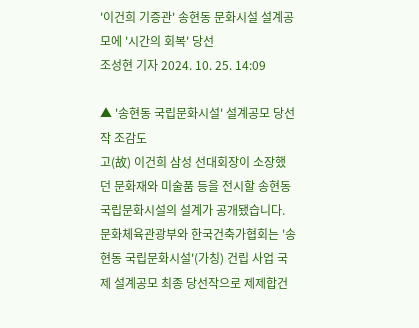'이건희 기증관' 송현동 문화시설 설계공모에 '시간의 회복' 당선
조성현 기자 2024. 10. 25. 14:09

▲ '송현동 국립문화시설' 설계공모 당선작 조감도
고(故) 이건희 삼성 선대회장이 소장했던 문화재와 미술품 등을 전시할 송현동 국립문화시설의 설계가 공개됐습니다.
문화체육관광부와 한국건축가협회는 '송현동 국립문화시설'(가칭) 건립 사업 국제 설계공모 최종 당선작으로 제제합건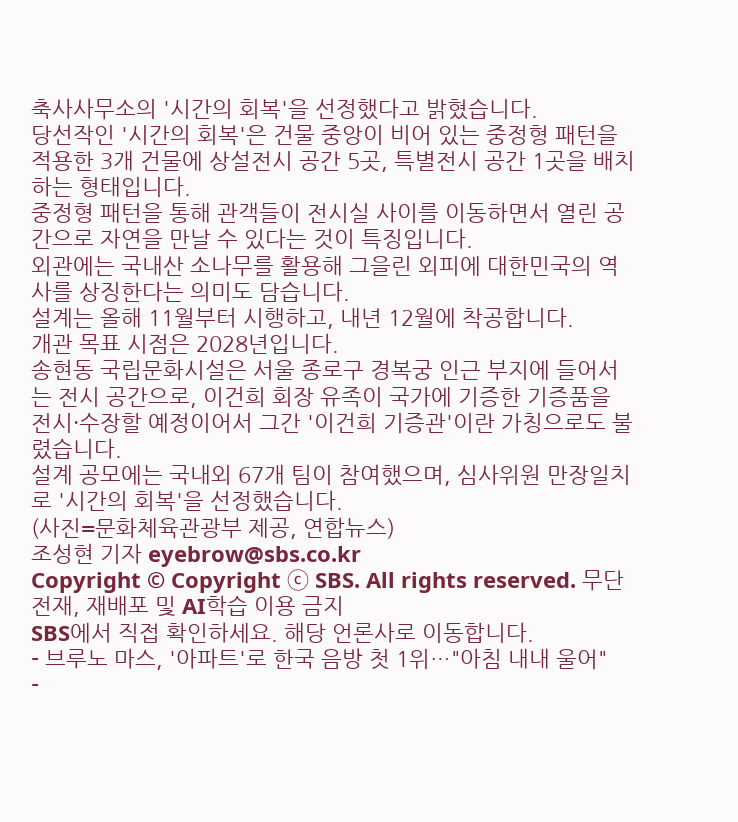축사사무소의 '시간의 회복'을 선정했다고 밝혔습니다.
당선작인 '시간의 회복'은 건물 중앙이 비어 있는 중정형 패턴을 적용한 3개 건물에 상설전시 공간 5곳, 특별전시 공간 1곳을 배치하는 형태입니다.
중정형 패턴을 통해 관객들이 전시실 사이를 이동하면서 열린 공간으로 자연을 만날 수 있다는 것이 특징입니다.
외관에는 국내산 소나무를 활용해 그을린 외피에 대한민국의 역사를 상징한다는 의미도 담습니다.
설계는 올해 11월부터 시행하고, 내년 12월에 착공합니다.
개관 목표 시점은 2028년입니다.
송현동 국립문화시설은 서울 종로구 경복궁 인근 부지에 들어서는 전시 공간으로, 이건희 회장 유족이 국가에 기증한 기증품을 전시·수장할 예정이어서 그간 '이건희 기증관'이란 가칭으로도 불렸습니다.
설계 공모에는 국내외 67개 팀이 참여했으며, 심사위원 만장일치로 '시간의 회복'을 선정했습니다.
(사진=문화체육관광부 제공, 연합뉴스)
조성현 기자 eyebrow@sbs.co.kr
Copyright © Copyright ⓒ SBS. All rights reserved. 무단 전재, 재배포 및 AI학습 이용 금지
SBS에서 직접 확인하세요. 해당 언론사로 이동합니다.
- 브루노 마스, '아파트'로 한국 음방 첫 1위…"아침 내내 울어"
-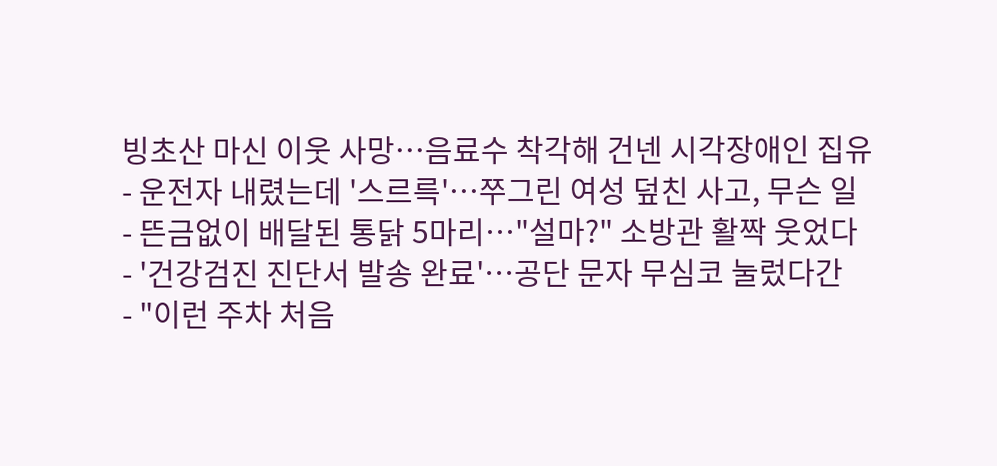빙초산 마신 이웃 사망…음료수 착각해 건넨 시각장애인 집유
- 운전자 내렸는데 '스르륵'…쭈그린 여성 덮친 사고, 무슨 일
- 뜬금없이 배달된 통닭 5마리…"설마?" 소방관 활짝 웃었다
- '건강검진 진단서 발송 완료'…공단 문자 무심코 눌렀다간
- "이런 주차 처음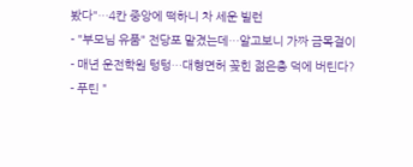봤다"…4칸 중앙에 떡하니 차 세운 빌런
- "부모님 유품" 전당포 맡겼는데…알고보니 가짜 금목걸이
- 매년 운전학원 텅텅…대형면허 꽂힌 젊은층 덕에 버틴다?
- 푸틴 "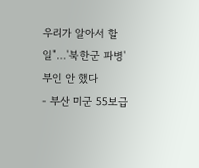우리가 알아서 할 일"…'북한군 파병' 부인 안 했다
- 부산 미군 55보급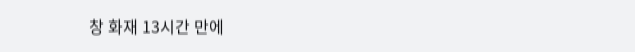창 화재 13시간 만에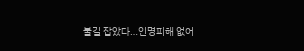불길 잡았다…인명피해 없어